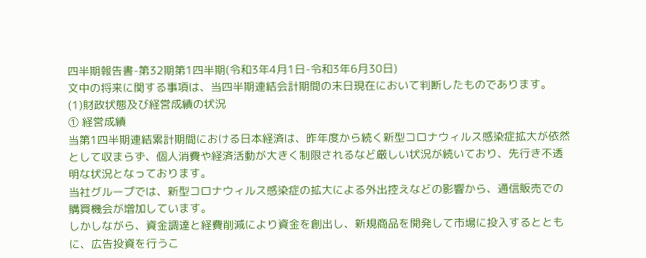四半期報告書-第32期第1四半期(令和3年4月1日-令和3年6月30日)
文中の将来に関する事項は、当四半期連結会計期間の末日現在において判断したものであります。
(1)財政状態及び経営成績の状況
① 経営成績
当第1四半期連結累計期間における日本経済は、昨年度から続く新型コロナウィルス感染症拡大が依然として収まらず、個人消費や経済活動が大きく制限されるなど厳しい状況が続いており、先行き不透明な状況となっております。
当社グループでは、新型コロナウィルス感染症の拡大による外出控えなどの影響から、通信販売での購買機会が増加しています。
しかしながら、資金調達と経費削減により資金を創出し、新規商品を開発して市場に投入するとともに、広告投資を行うこ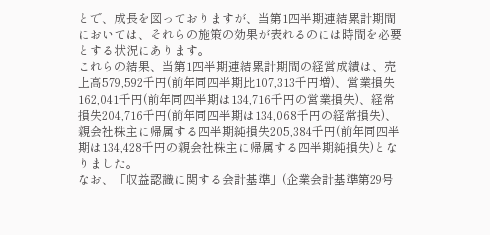とで、成長を図っておりますが、当第1四半期連結累計期間においては、それらの施策の効果が表れるのには時間を必要とする状況にあります。
これらの結果、当第1四半期連結累計期間の経営成績は、売上高579,592千円(前年同四半期比107,313千円増)、営業損失162,041千円(前年同四半期は134,716千円の営業損失)、経常損失204,716千円(前年同四半期は134,068千円の経常損失)、親会社株主に帰属する四半期純損失205,384千円(前年同四半期は134,428千円の親会社株主に帰属する四半期純損失)となりました。
なお、「収益認識に関する会計基準」(企業会計基準第29号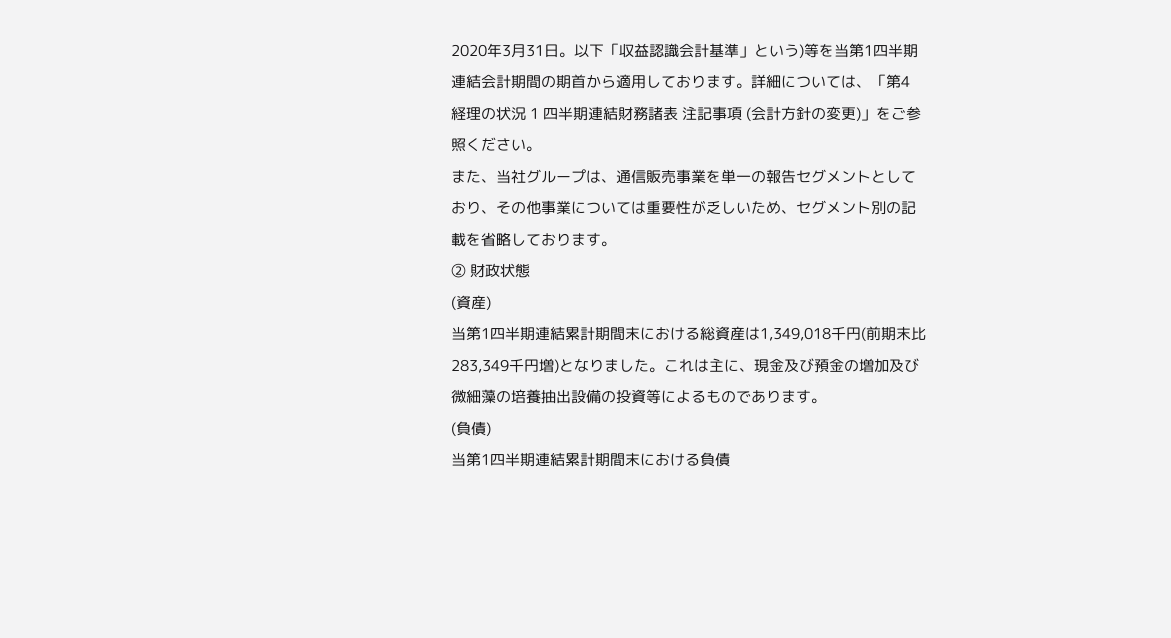2020年3月31日。以下「収益認識会計基準」という)等を当第1四半期連結会計期間の期首から適用しております。詳細については、「第4 経理の状況 1 四半期連結財務諸表 注記事項 (会計方針の変更)」をご参照ください。
また、当社グループは、通信販売事業を単一の報告セグメントとしており、その他事業については重要性が乏しいため、セグメント別の記載を省略しております。
② 財政状態
(資産)
当第1四半期連結累計期間末における総資産は1,349,018千円(前期末比283,349千円増)となりました。これは主に、現金及び預金の増加及び微細藻の培養抽出設備の投資等によるものであります。
(負債)
当第1四半期連結累計期間末における負債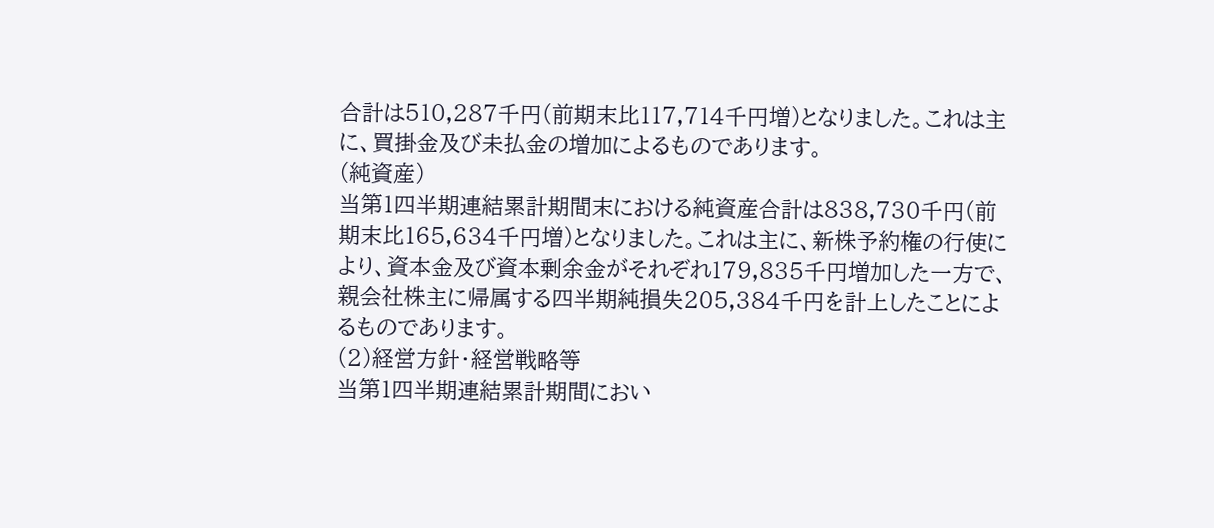合計は510,287千円(前期末比117,714千円増)となりました。これは主に、買掛金及び未払金の増加によるものであります。
(純資産)
当第1四半期連結累計期間末における純資産合計は838,730千円(前期末比165,634千円増)となりました。これは主に、新株予約権の行使により、資本金及び資本剰余金がそれぞれ179,835千円増加した一方で、親会社株主に帰属する四半期純損失205,384千円を計上したことによるものであります。
(2)経営方針・経営戦略等
当第1四半期連結累計期間におい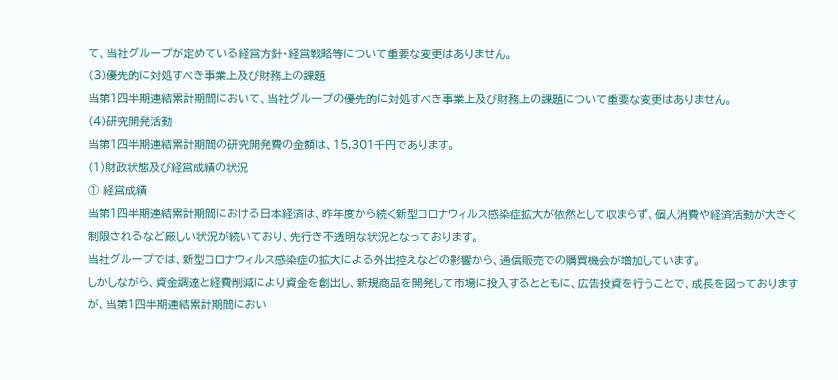て、当社グループが定めている経営方針・経営戦略等について重要な変更はありません。
(3)優先的に対処すべき事業上及び財務上の課題
当第1四半期連結累計期間において、当社グループの優先的に対処すべき事業上及び財務上の課題について重要な変更はありません。
(4)研究開発活動
当第1四半期連結累計期間の研究開発費の金額は、15,301千円であります。
(1)財政状態及び経営成績の状況
① 経営成績
当第1四半期連結累計期間における日本経済は、昨年度から続く新型コロナウィルス感染症拡大が依然として収まらず、個人消費や経済活動が大きく制限されるなど厳しい状況が続いており、先行き不透明な状況となっております。
当社グループでは、新型コロナウィルス感染症の拡大による外出控えなどの影響から、通信販売での購買機会が増加しています。
しかしながら、資金調達と経費削減により資金を創出し、新規商品を開発して市場に投入するとともに、広告投資を行うことで、成長を図っておりますが、当第1四半期連結累計期間におい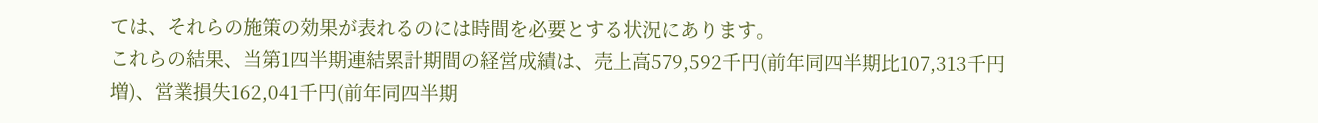ては、それらの施策の効果が表れるのには時間を必要とする状況にあります。
これらの結果、当第1四半期連結累計期間の経営成績は、売上高579,592千円(前年同四半期比107,313千円増)、営業損失162,041千円(前年同四半期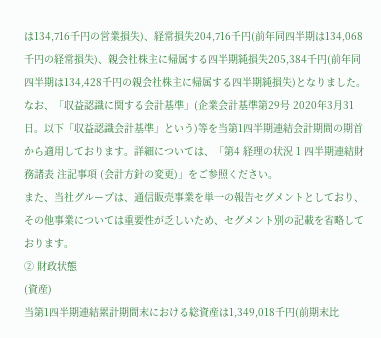は134,716千円の営業損失)、経常損失204,716千円(前年同四半期は134,068千円の経常損失)、親会社株主に帰属する四半期純損失205,384千円(前年同四半期は134,428千円の親会社株主に帰属する四半期純損失)となりました。
なお、「収益認識に関する会計基準」(企業会計基準第29号 2020年3月31日。以下「収益認識会計基準」という)等を当第1四半期連結会計期間の期首から適用しております。詳細については、「第4 経理の状況 1 四半期連結財務諸表 注記事項 (会計方針の変更)」をご参照ください。
また、当社グループは、通信販売事業を単一の報告セグメントとしており、その他事業については重要性が乏しいため、セグメント別の記載を省略しております。
② 財政状態
(資産)
当第1四半期連結累計期間末における総資産は1,349,018千円(前期末比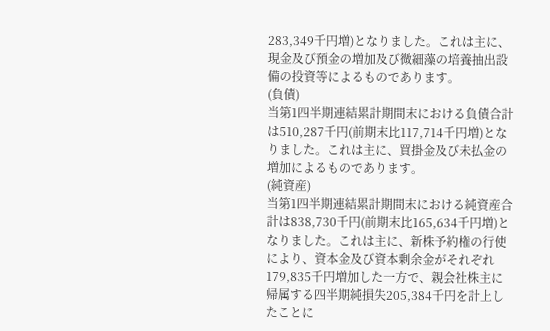283,349千円増)となりました。これは主に、現金及び預金の増加及び微細藻の培養抽出設備の投資等によるものであります。
(負債)
当第1四半期連結累計期間末における負債合計は510,287千円(前期末比117,714千円増)となりました。これは主に、買掛金及び未払金の増加によるものであります。
(純資産)
当第1四半期連結累計期間末における純資産合計は838,730千円(前期末比165,634千円増)となりました。これは主に、新株予約権の行使により、資本金及び資本剰余金がそれぞれ179,835千円増加した一方で、親会社株主に帰属する四半期純損失205,384千円を計上したことに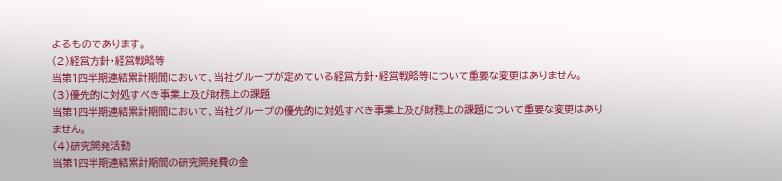よるものであります。
(2)経営方針・経営戦略等
当第1四半期連結累計期間において、当社グループが定めている経営方針・経営戦略等について重要な変更はありません。
(3)優先的に対処すべき事業上及び財務上の課題
当第1四半期連結累計期間において、当社グループの優先的に対処すべき事業上及び財務上の課題について重要な変更はありません。
(4)研究開発活動
当第1四半期連結累計期間の研究開発費の金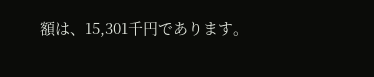額は、15,301千円であります。